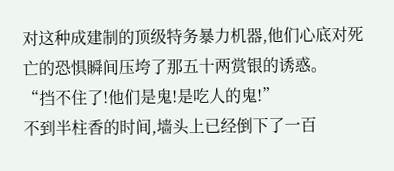对这种成建制的顶级特务暴力机器,他们心底对死亡的恐惧瞬间压垮了那五十两赏银的诱惑。
“挡不住了!他们是鬼!是吃人的鬼!”
不到半柱香的时间,墙头上已经倒下了一百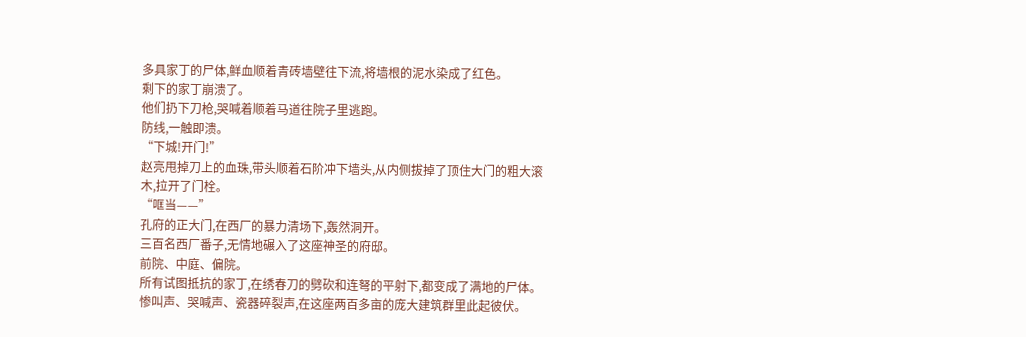多具家丁的尸体,鲜血顺着青砖墙壁往下流,将墙根的泥水染成了红色。
剩下的家丁崩溃了。
他们扔下刀枪,哭喊着顺着马道往院子里逃跑。
防线,一触即溃。
“下城!开门!”
赵亮甩掉刀上的血珠,带头顺着石阶冲下墙头,从内侧拔掉了顶住大门的粗大滚木,拉开了门栓。
“哐当——”
孔府的正大门,在西厂的暴力清场下,轰然洞开。
三百名西厂番子,无情地碾入了这座神圣的府邸。
前院、中庭、偏院。
所有试图抵抗的家丁,在绣春刀的劈砍和连弩的平射下,都变成了满地的尸体。
惨叫声、哭喊声、瓷器碎裂声,在这座两百多亩的庞大建筑群里此起彼伏。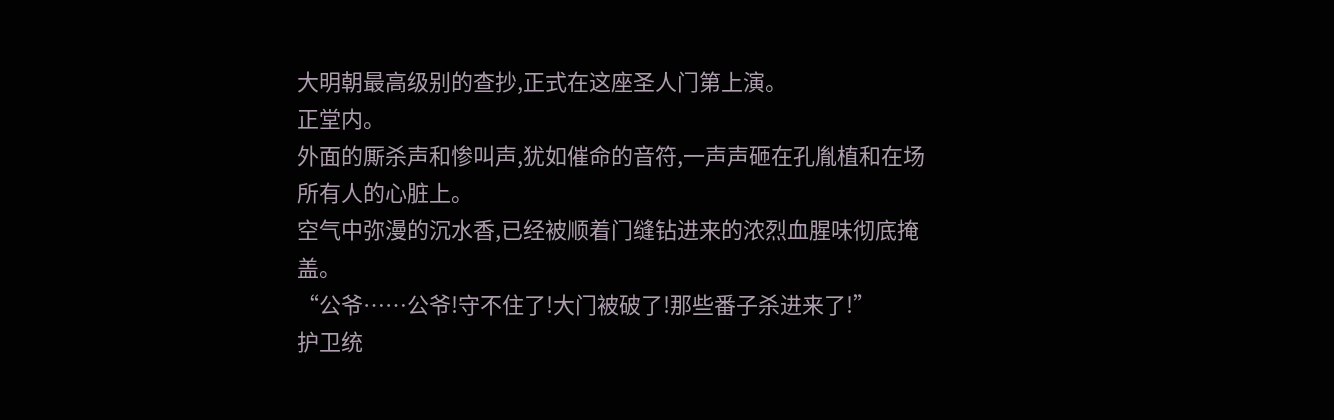大明朝最高级别的查抄,正式在这座圣人门第上演。
正堂内。
外面的厮杀声和惨叫声,犹如催命的音符,一声声砸在孔胤植和在场所有人的心脏上。
空气中弥漫的沉水香,已经被顺着门缝钻进来的浓烈血腥味彻底掩盖。
“公爷……公爷!守不住了!大门被破了!那些番子杀进来了!”
护卫统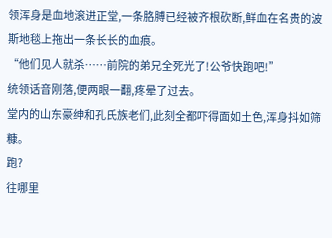领浑身是血地滚进正堂,一条胳膊已经被齐根砍断,鲜血在名贵的波斯地毯上拖出一条长长的血痕。
“他们见人就杀……前院的弟兄全死光了!公爷快跑吧!”
统领话音刚落,便两眼一翻,疼晕了过去。
堂内的山东豪绅和孔氏族老们,此刻全都吓得面如土色,浑身抖如筛糠。
跑?
往哪里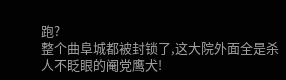跑?
整个曲阜城都被封锁了,这大院外面全是杀人不眨眼的阉党鹰犬!